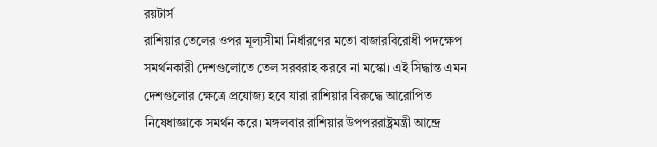রয়টার্স
রাশিয়ার তেলের ওপর মূল্যসীমা নির্ধারণের মতো বাজারবিরোধী পদক্ষেপ সমর্থনকারী দেশগুলোতে তেল সরবরাহ করবে না মস্কো। এই সিদ্ধান্ত এমন দেশগুলোর ক্ষেত্রে প্রযোজ্য হবে যারা রাশিয়ার বিরুদ্ধে আরোপিত নিষেধাজ্ঞাকে সমর্থন করে। মঙ্গলবার রাশিয়ার উপপররাষ্ট্রমন্ত্রী আন্দ্রে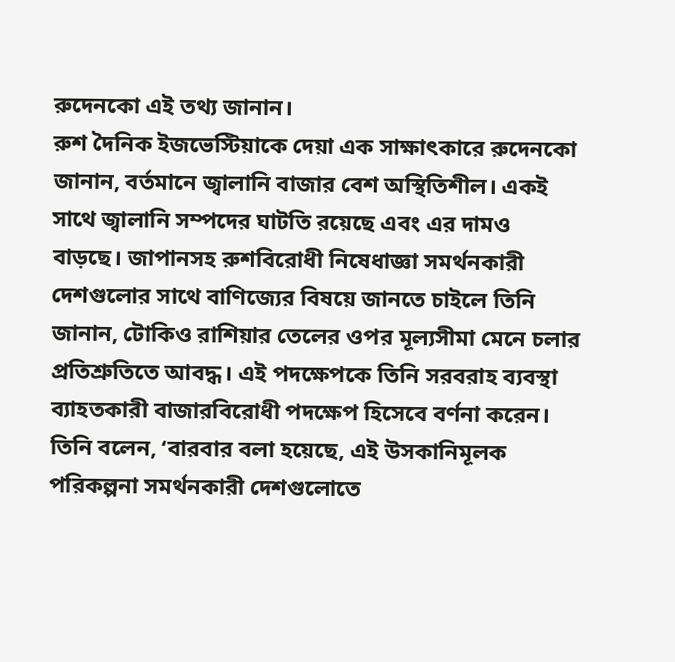রুদেনকো এই তথ্য জানান।
রুশ দৈনিক ইজভেস্টিয়াকে দেয়া এক সাক্ষাৎকারে রুদেনকো জানান, বর্তমানে জ্বালানি বাজার বেশ অস্থিতিশীল। একই সাথে জ্বালানি সম্পদের ঘাটতি রয়েছে এবং এর দামও বাড়ছে। জাপানসহ রুশবিরোধী নিষেধাজ্ঞা সমর্থনকারী দেশগুলোর সাথে বাণিজ্যের বিষয়ে জানতে চাইলে তিনি জানান, টোকিও রাশিয়ার তেলের ওপর মূল্যসীমা মেনে চলার প্রতিশ্রুতিতে আবদ্ধ। এই পদক্ষেপকে তিনি সরবরাহ ব্যবস্থা ব্যাহতকারী বাজারবিরোধী পদক্ষেপ হিসেবে বর্ণনা করেন।
তিনি বলেন, ‘বারবার বলা হয়েছে, এই উসকানিমূলক পরিকল্পনা সমর্থনকারী দেশগুলোতে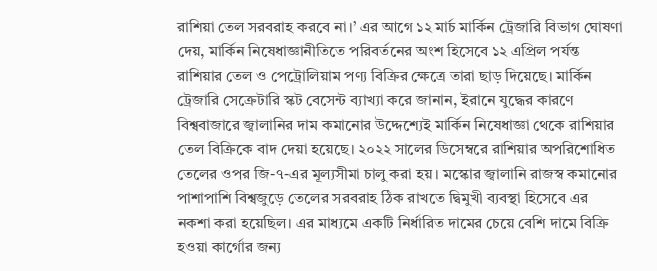রাশিয়া তেল সরবরাহ করবে না।’ এর আগে ১২ মার্চ মার্কিন ট্রেজারি বিভাগ ঘোষণা দেয়, মার্কিন নিষেধাজ্ঞানীতিতে পরিবর্তনের অংশ হিসেবে ১২ এপ্রিল পর্যন্ত রাশিয়ার তেল ও পেট্রোলিয়াম পণ্য বিক্রির ক্ষেত্রে তারা ছাড় দিয়েছে। মার্কিন ট্রেজারি সেক্রেটারি স্কট বেসেন্ট ব্যাখ্যা করে জানান, ইরানে যুদ্ধের কারণে বিশ্ববাজারে জ্বালানির দাম কমানোর উদ্দেশ্যেই মার্কিন নিষেধাজ্ঞা থেকে রাশিয়ার তেল বিক্রিকে বাদ দেয়া হয়েছে। ২০২২ সালের ডিসেম্বরে রাশিয়ার অপরিশোধিত তেলের ওপর জি-৭-এর মূল্যসীমা চালু করা হয়। মস্কোর জ্বালানি রাজস্ব কমানোর পাশাপাশি বিশ্বজুড়ে তেলের সরবরাহ ঠিক রাখতে দ্বিমুখী ব্যবস্থা হিসেবে এর নকশা করা হয়েছিল। এর মাধ্যমে একটি নির্ধারিত দামের চেয়ে বেশি দামে বিক্রি হওয়া কার্গোর জন্য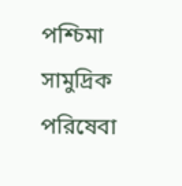পশ্চিমা সামুদ্রিক পরিষেবা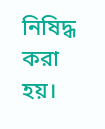নিষিদ্ধ করা হয়।